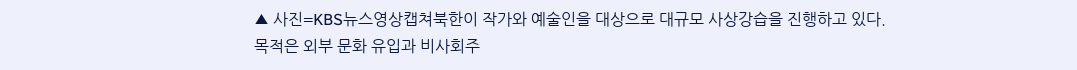▲ 사진=KBS뉴스영상캡쳐북한이 작가와 예술인을 대상으로 대규모 사상강습을 진행하고 있다.
목적은 외부 문화 유입과 비사회주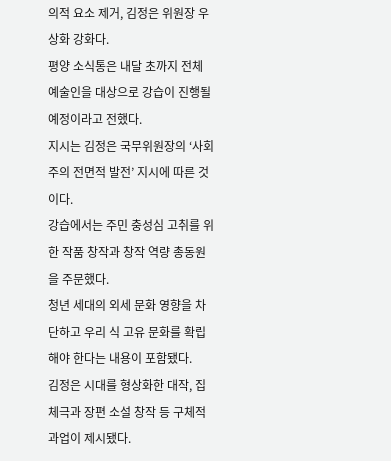의적 요소 제거, 김정은 위원장 우상화 강화다.
평양 소식통은 내달 초까지 전체 예술인을 대상으로 강습이 진행될 예정이라고 전했다.
지시는 김정은 국무위원장의 ‘사회주의 전면적 발전’ 지시에 따른 것이다.
강습에서는 주민 충성심 고취를 위한 작품 창작과 창작 역량 총동원을 주문했다.
청년 세대의 외세 문화 영향을 차단하고 우리 식 고유 문화를 확립해야 한다는 내용이 포함됐다.
김정은 시대를 형상화한 대작, 집체극과 장편 소설 창작 등 구체적 과업이 제시됐다.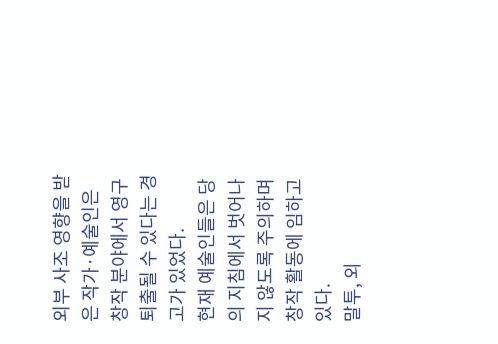외부 사조 영향을 받은 작가·예술인은 창작 분야에서 영구 퇴출될 수 있다는 경고가 있었다.
현재 예술인들은 당의 지침에서 벗어나지 않도록 주의하며 창작 활동에 임하고 있다.
말투, 외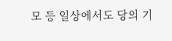모 등 일상에서도 당의 기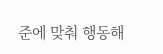준에 맞춰 행동해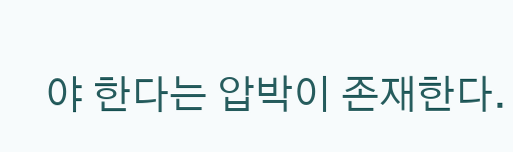야 한다는 압박이 존재한다.